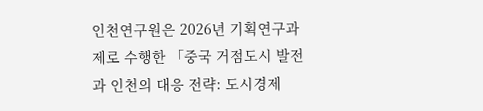인천연구원은 2026년 기획연구과제로 수행한 「중국 거점도시 발전과 인천의 대응 전략: 도시경제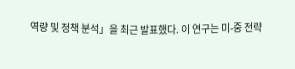역량 및 정책 분석」을 최근 발표했다. 이 연구는 미-중 전략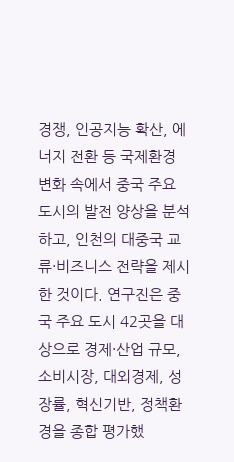경쟁, 인공지능 확산, 에너지 전환 등 국제환경 변화 속에서 중국 주요 도시의 발전 양상을 분석하고, 인천의 대중국 교류·비즈니스 전략을 제시한 것이다. 연구진은 중국 주요 도시 42곳을 대상으로 경제·산업 규모, 소비시장, 대외경제, 성장률, 혁신기반, 정책환경을 종합 평가했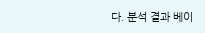다. 분석 결과 베이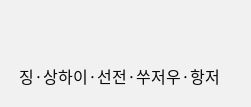징·상하이·선전·쑤저우·항저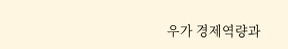우가 경제역량과